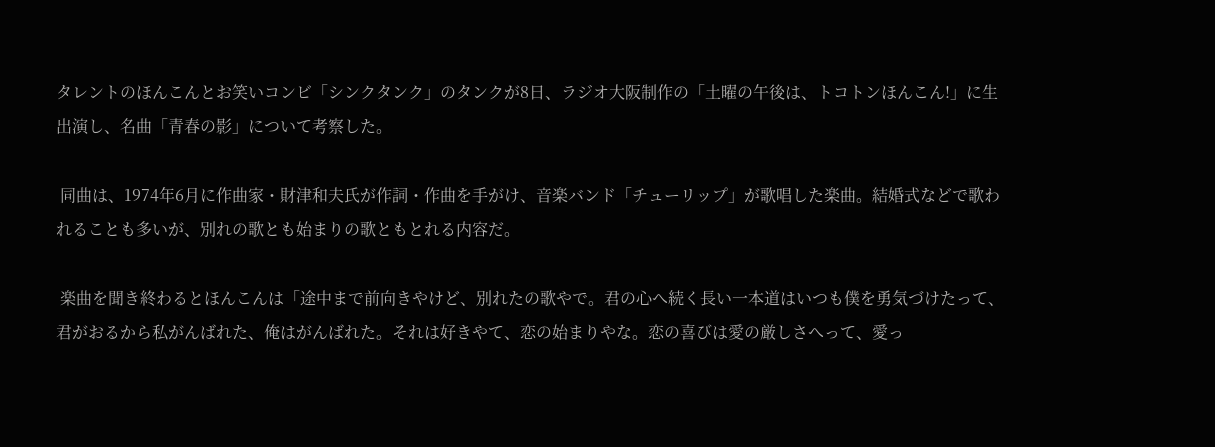タレントのほんこんとお笑いコンビ「シンクタンク」のタンクが8日、ラジオ大阪制作の「土曜の午後は、トコトンほんこん!」に生出演し、名曲「青春の影」について考察した。

 同曲は、1974年6月に作曲家・財津和夫氏が作詞・作曲を手がけ、音楽バンド「チューリップ」が歌唱した楽曲。結婚式などで歌われることも多いが、別れの歌とも始まりの歌ともとれる内容だ。

 楽曲を聞き終わるとほんこんは「途中まで前向きやけど、別れたの歌やで。君の心へ続く長い一本道はいつも僕を勇気づけたって、君がおるから私がんばれた、俺はがんばれた。それは好きやて、恋の始まりやな。恋の喜びは愛の厳しさへって、愛っ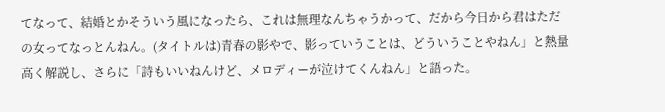てなって、結婚とかそういう風になったら、これは無理なんちゃうかって、だから今日から君はただの女ってなっとんねん。(タイトルは)青春の影やで、影っていうことは、どういうことやねん」と熱量高く解説し、さらに「詩もいいねんけど、メロディーが泣けてくんねん」と語った。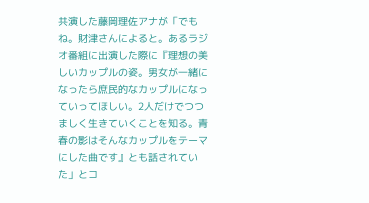共演した藤岡理佐アナが「でもね。財津さんによると。あるラジオ番組に出演した際に『理想の美しいカップルの姿。男女が一緒になったら庶民的なカップルになっていってほしい。2人だけでつつましく生きていくことを知る。青春の影はそんなカップルをテーマにした曲です』とも話されていた」とコ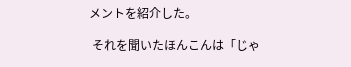メントを紹介した。

 それを聞いたほんこんは「じゃ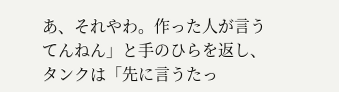あ、それやわ。作った人が言うてんねん」と手のひらを返し、タンクは「先に言うたっ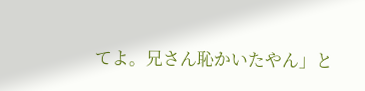てよ。兄さん恥かいたやん」と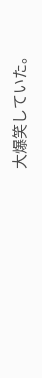大爆笑していた。